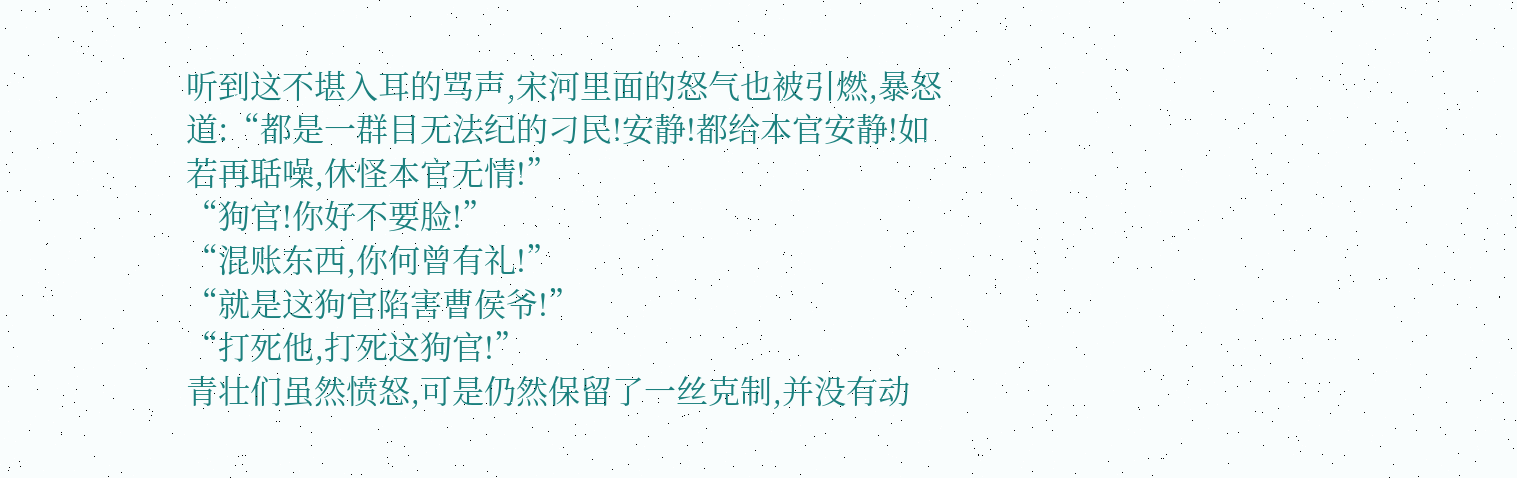听到这不堪入耳的骂声,宋河里面的怒气也被引燃,暴怒道:“都是一群目无法纪的刁民!安静!都给本官安静!如若再聒噪,休怪本官无情!”
“狗官!你好不要脸!”
“混账东西,你何曾有礼!”
“就是这狗官陷害曹侯爷!”
“打死他,打死这狗官!”
青壮们虽然愤怒,可是仍然保留了一丝克制,并没有动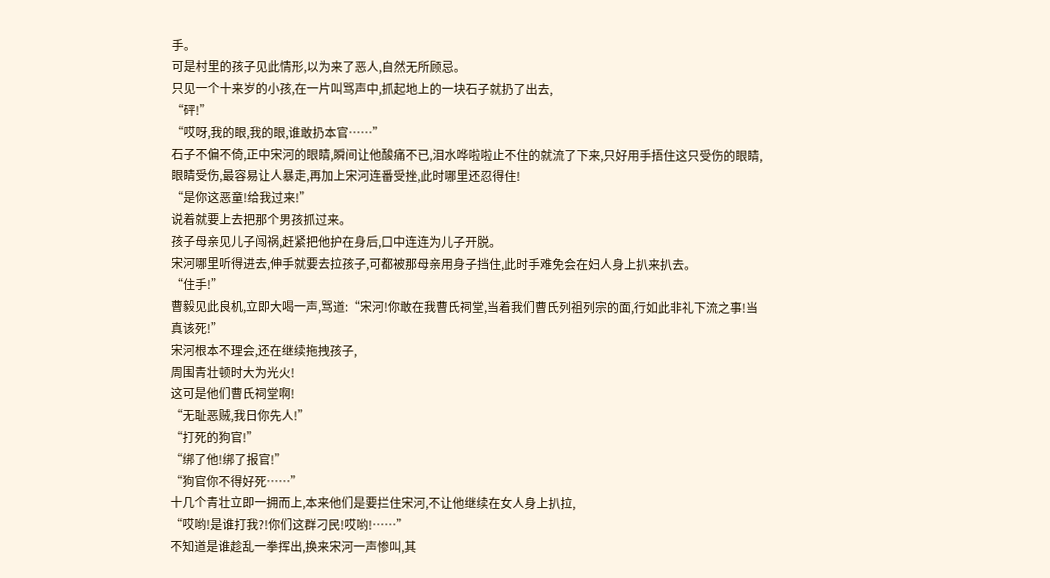手。
可是村里的孩子见此情形,以为来了恶人,自然无所顾忌。
只见一个十来岁的小孩,在一片叫骂声中,抓起地上的一块石子就扔了出去,
“砰!”
“哎呀,我的眼,我的眼,谁敢扔本官……”
石子不偏不倚,正中宋河的眼睛,瞬间让他酸痛不已,泪水哗啦啦止不住的就流了下来,只好用手捂住这只受伤的眼睛,
眼睛受伤,最容易让人暴走,再加上宋河连番受挫,此时哪里还忍得住!
“是你这恶童!给我过来!”
说着就要上去把那个男孩抓过来。
孩子母亲见儿子闯祸,赶紧把他护在身后,口中连连为儿子开脱。
宋河哪里听得进去,伸手就要去拉孩子,可都被那母亲用身子挡住,此时手难免会在妇人身上扒来扒去。
“住手!”
曹毅见此良机,立即大喝一声,骂道:“宋河!你敢在我曹氏祠堂,当着我们曹氏列祖列宗的面,行如此非礼下流之事!当真该死!”
宋河根本不理会,还在继续拖拽孩子,
周围青壮顿时大为光火!
这可是他们曹氏祠堂啊!
“无耻恶贼,我日你先人!”
“打死的狗官!”
“绑了他!绑了报官!”
“狗官你不得好死……”
十几个青壮立即一拥而上,本来他们是要拦住宋河,不让他继续在女人身上扒拉,
“哎哟!是谁打我?!你们这群刁民!哎哟!……”
不知道是谁趁乱一拳挥出,换来宋河一声惨叫,其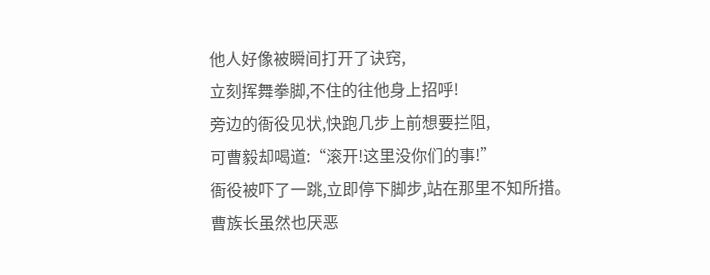他人好像被瞬间打开了诀窍,
立刻挥舞拳脚,不住的往他身上招呼!
旁边的衙役见状,快跑几步上前想要拦阻,
可曹毅却喝道:“滚开!这里没你们的事!”
衙役被吓了一跳,立即停下脚步,站在那里不知所措。
曹族长虽然也厌恶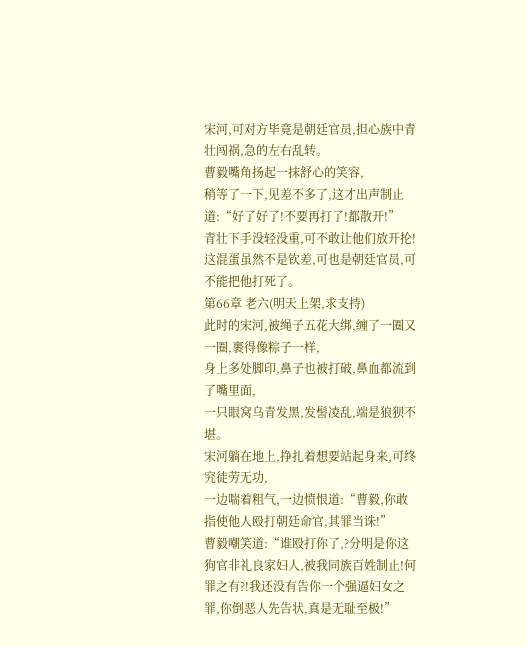宋河,可对方毕竟是朝廷官员,担心族中青壮闯祸,急的左右乱转。
曹毅嘴角扬起一抹舒心的笑容,
稍等了一下,见差不多了,这才出声制止道:“好了好了!不要再打了!都散开!”
青壮下手没轻没重,可不敢让他们放开抡!
这混蛋虽然不是钦差,可也是朝廷官员,可不能把他打死了。
第66章 老六(明天上架,求支持)
此时的宋河,被绳子五花大绑,缠了一圈又一圈,裹得像粽子一样,
身上多处脚印,鼻子也被打破,鼻血都流到了嘴里面,
一只眼窝乌青发黑,发髻凌乱,端是狼狈不堪。
宋河躺在地上,挣扎着想要站起身来,可终究徒劳无功,
一边喘着粗气,一边愤恨道:“曹毅,你敢指使他人殴打朝廷命官,其罪当诛!”
曹毅嘲笑道:“谁殴打你了,?分明是你这狗官非礼良家妇人,被我同族百姓制止!何罪之有?!我还没有告你一个强逼妇女之罪,你倒恶人先告状,真是无耻至极!”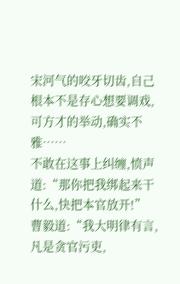宋河气的咬牙切齿,自己根本不是存心想要调戏,可方才的举动,确实不雅……
不敢在这事上纠缠,愤声道:“那你把我绑起来干什么,快把本官放开!”
曹毅道:“我大明律有言,凡是贪官污吏,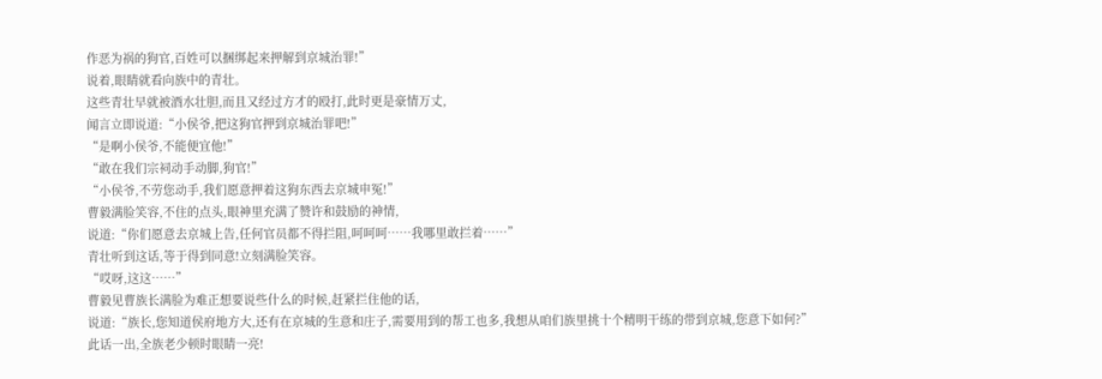作恶为祸的狗官,百姓可以捆绑起来押解到京城治罪!”
说着,眼睛就看向族中的青壮。
这些青壮早就被酒水壮胆,而且又经过方才的殴打,此时更是豪情万丈,
闻言立即说道:“小侯爷,把这狗官押到京城治罪吧!”
“是啊小侯爷,不能便宜他!”
“敢在我们宗祠动手动脚,狗官!”
“小侯爷,不劳您动手,我们愿意押着这狗东西去京城申冤!”
曹毅满脸笑容,不住的点头,眼神里充满了赞许和鼓励的神情,
说道:“你们愿意去京城上告,任何官员都不得拦阻,呵呵呵……我哪里敢拦着……”
青壮听到这话,等于得到同意!立刻满脸笑容。
“哎呀,这这……”
曹毅见曹族长满脸为难正想要说些什么的时候,赶紧拦住他的话,
说道:“族长,您知道侯府地方大,还有在京城的生意和庄子,需要用到的帮工也多,我想从咱们族里挑十个精明干练的带到京城,您意下如何?”
此话一出,全族老少顿时眼睛一亮!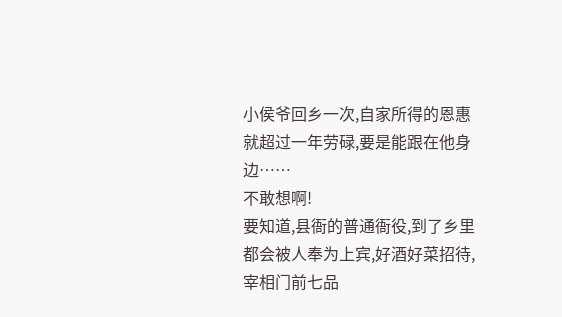小侯爷回乡一次,自家所得的恩惠就超过一年劳碌,要是能跟在他身边……
不敢想啊!
要知道,县衙的普通衙役,到了乡里都会被人奉为上宾,好酒好菜招待,
宰相门前七品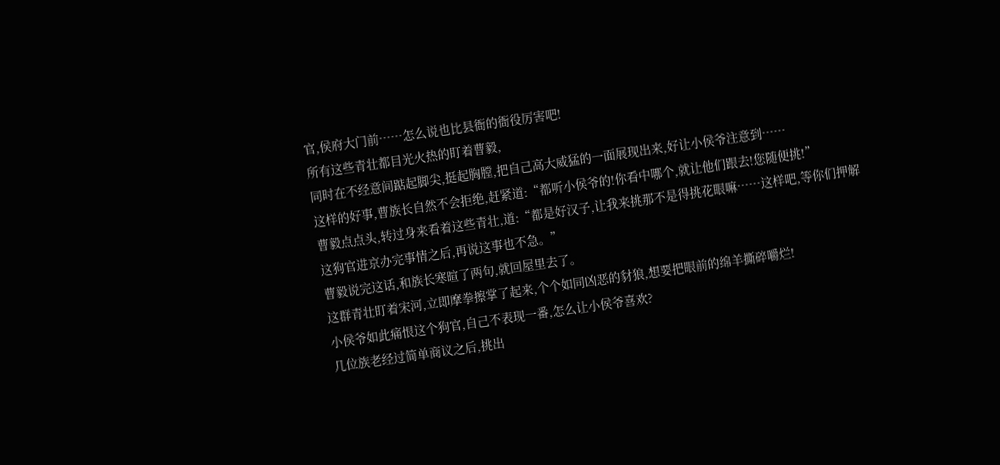官,侯府大门前……怎么说也比县衙的衙役厉害吧!
所有这些青壮都目光火热的盯着曹毅,
同时在不经意间踮起脚尖,挺起胸膛,把自己高大威猛的一面展现出来,好让小侯爷注意到……
这样的好事,曹族长自然不会拒绝,赶紧道:“都听小侯爷的!你看中哪个,就让他们跟去!您随便挑!”
曹毅点点头,转过身来看着这些青壮,道:“都是好汉子,让我来挑那不是得挑花眼嘛……这样吧,等你们押解这狗官进京办完事情之后,再说这事也不急。”
曹毅说完这话,和族长寒暄了两句,就回屋里去了。
这群青壮盯着宋河,立即摩拳擦掌了起来,个个如同凶恶的豺狼,想要把眼前的绵羊撕碎嚼烂!
小侯爷如此痛恨这个狗官,自己不表现一番,怎么让小侯爷喜欢?
几位族老经过简单商议之后,挑出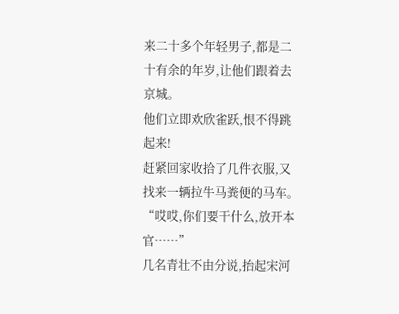来二十多个年轻男子,都是二十有余的年岁,让他们跟着去京城。
他们立即欢欣雀跃,恨不得跳起来!
赶紧回家收拾了几件衣服,又找来一辆拉牛马粪便的马车。
“哎哎,你们要干什么,放开本官……”
几名青壮不由分说,抬起宋河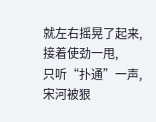就左右摇晃了起来,接着使劲一甩,
只听“扑通”一声,宋河被狠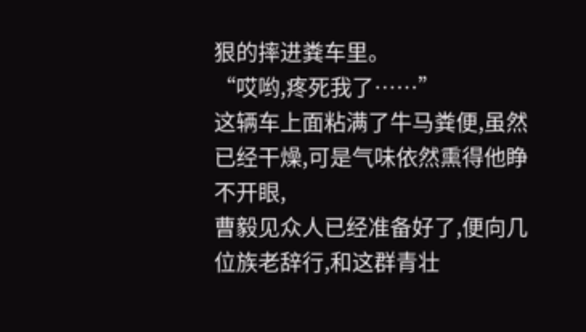狠的摔进粪车里。
“哎哟,疼死我了……”
这辆车上面粘满了牛马粪便,虽然已经干燥,可是气味依然熏得他睁不开眼,
曹毅见众人已经准备好了,便向几位族老辞行,和这群青壮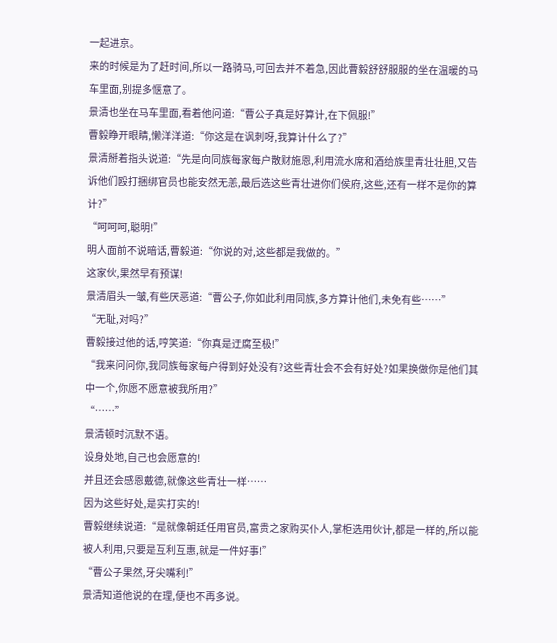一起进京。
来的时候是为了赶时间,所以一路骑马,可回去并不着急,因此曹毅舒舒服服的坐在温暖的马车里面,别提多惬意了。
景清也坐在马车里面,看着他问道:“曹公子真是好算计,在下佩服!”
曹毅睁开眼睛,懒洋洋道:“你这是在讽刺呀,我算计什么了?”
景清掰着指头说道:“先是向同族每家每户散财施恩,利用流水席和酒给族里青壮壮胆,又告诉他们殴打捆绑官员也能安然无恙,最后选这些青壮进你们侯府,这些,还有一样不是你的算计?”
“呵呵呵,聪明!”
明人面前不说暗话,曹毅道:“你说的对,这些都是我做的。”
这家伙,果然早有预谋!
景清眉头一皱,有些厌恶道:“曹公子,你如此利用同族,多方算计他们,未免有些……”
“无耻,对吗?”
曹毅接过他的话,哼笑道:“你真是迂腐至极!”
“我来问问你,我同族每家每户得到好处没有?这些青壮会不会有好处?如果换做你是他们其中一个,你愿不愿意被我所用?”
“……”
景清顿时沉默不语。
设身处地,自己也会愿意的!
并且还会感恩戴德,就像这些青壮一样……
因为这些好处,是实打实的!
曹毅继续说道:“是就像朝廷任用官员,富贵之家购买仆人,掌柜选用伙计,都是一样的,所以能被人利用,只要是互利互惠,就是一件好事!”
“曹公子果然,牙尖嘴利!”
景清知道他说的在理,便也不再多说。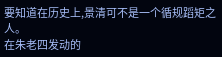要知道在历史上,景清可不是一个循规蹈矩之人。
在朱老四发动的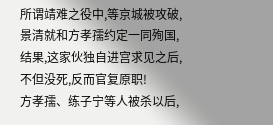所谓靖难之役中,等京城被攻破,景清就和方孝孺约定一同殉国,
结果,这家伙独自进宫求见之后,不但没死,反而官复原职!
方孝孺、练子宁等人被杀以后,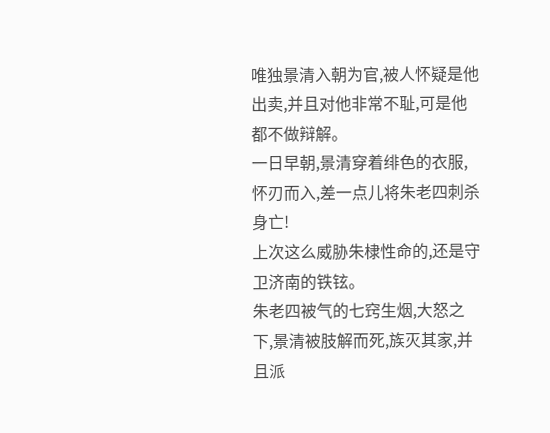唯独景清入朝为官,被人怀疑是他出卖,并且对他非常不耻,可是他都不做辩解。
一日早朝,景清穿着绯色的衣服,怀刃而入,差一点儿将朱老四刺杀身亡!
上次这么威胁朱棣性命的,还是守卫济南的铁铉。
朱老四被气的七窍生烟,大怒之下,景清被肢解而死,族灭其家,并且派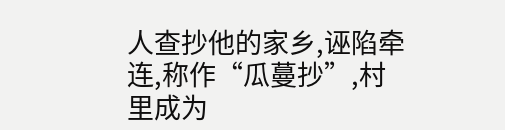人查抄他的家乡,诬陷牵连,称作“瓜蔓抄”,村里成为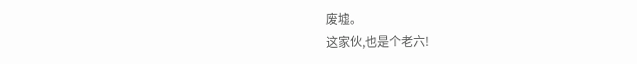废墟。
这家伙,也是个老六!